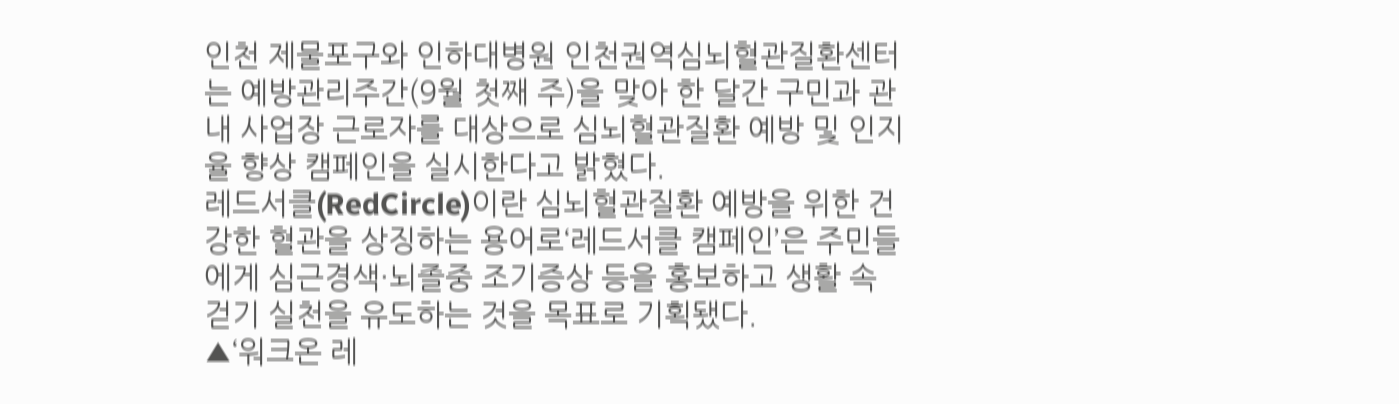인천 제물포구와 인하대병원 인천권역심뇌혈관질환센터는 예방관리주간(9월 첫째 주)을 맞아 한 달간 구민과 관내 사업장 근로자를 대상으로 심뇌혈관질환 예방 및 인지율 향상 캠페인을 실시한다고 밝혔다.
레드서클(RedCircle)이란 심뇌혈관질환 예방을 위한 건강한 혈관을 상징하는 용어로‘레드서클 캠페인’은 주민들에게 심근경색·뇌졸중 조기증상 등을 홍보하고 생활 속 걷기 실천을 유도하는 것을 목표로 기획됐다.
▲‘워크온 레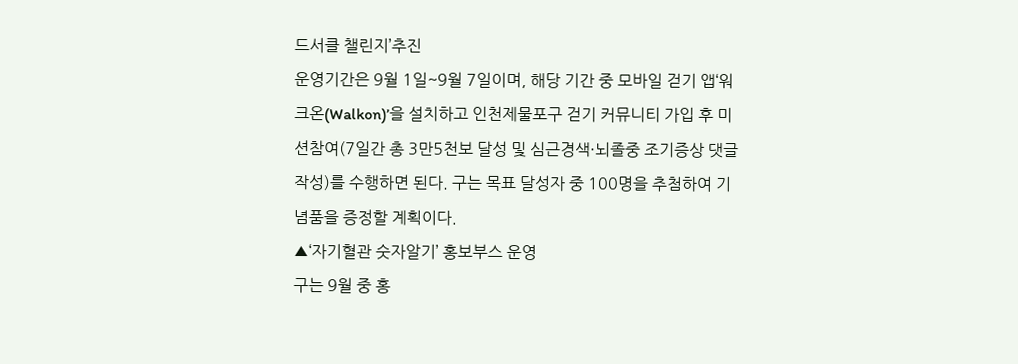드서클 챌린지’추진
운영기간은 9월 1일~9월 7일이며, 해당 기간 중 모바일 걷기 앱‘워크온(Walkon)’을 설치하고 인천제물포구 걷기 커뮤니티 가입 후 미션참여(7일간 총 3만5천보 달성 및 심근경색·뇌졸중 조기증상 댓글 작성)를 수행하면 된다. 구는 목표 달성자 중 100명을 추첨하여 기념품을 증정할 계획이다.
▲‘자기혈관 숫자알기’ 홍보부스 운영
구는 9월 중 홍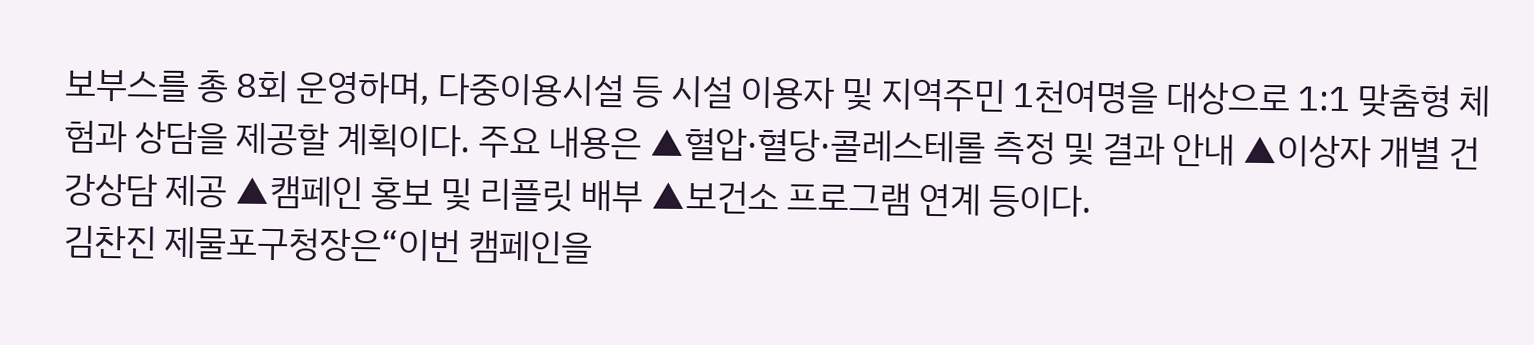보부스를 총 8회 운영하며, 다중이용시설 등 시설 이용자 및 지역주민 1천여명을 대상으로 1:1 맞춤형 체험과 상담을 제공할 계획이다. 주요 내용은 ▲혈압·혈당·콜레스테롤 측정 및 결과 안내 ▲이상자 개별 건강상담 제공 ▲캠페인 홍보 및 리플릿 배부 ▲보건소 프로그램 연계 등이다.
김찬진 제물포구청장은“이번 캠페인을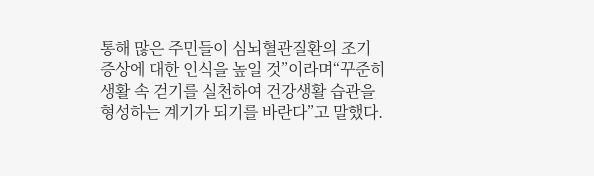통해 많은 주민들이 심뇌혈관질환의 조기 증상에 대한 인식을 높일 것”이라며“꾸준히 생활 속 걷기를 실천하여 건강생활 습관을 형성하는 계기가 되기를 바란다”고 말했다.